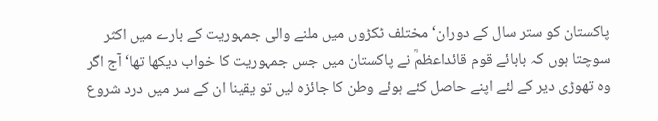پاکستان کو ستر سال کے دوران‘ مختلف ٹکڑوں میں ملنے والی جمہوریت کے بارے میں اکثر سوچتا ہوں کہ بابائے قوم قائداعظمؒ نے پاکستان میں جس جمہوریت کا خواب دیکھا تھا‘ آج اگر وہ تھوڑی دیر کے لئے اپنے حاصل کئے ہوئے وطن کا جائزہ لیں تو یقینا ان کے سر میں درد شروع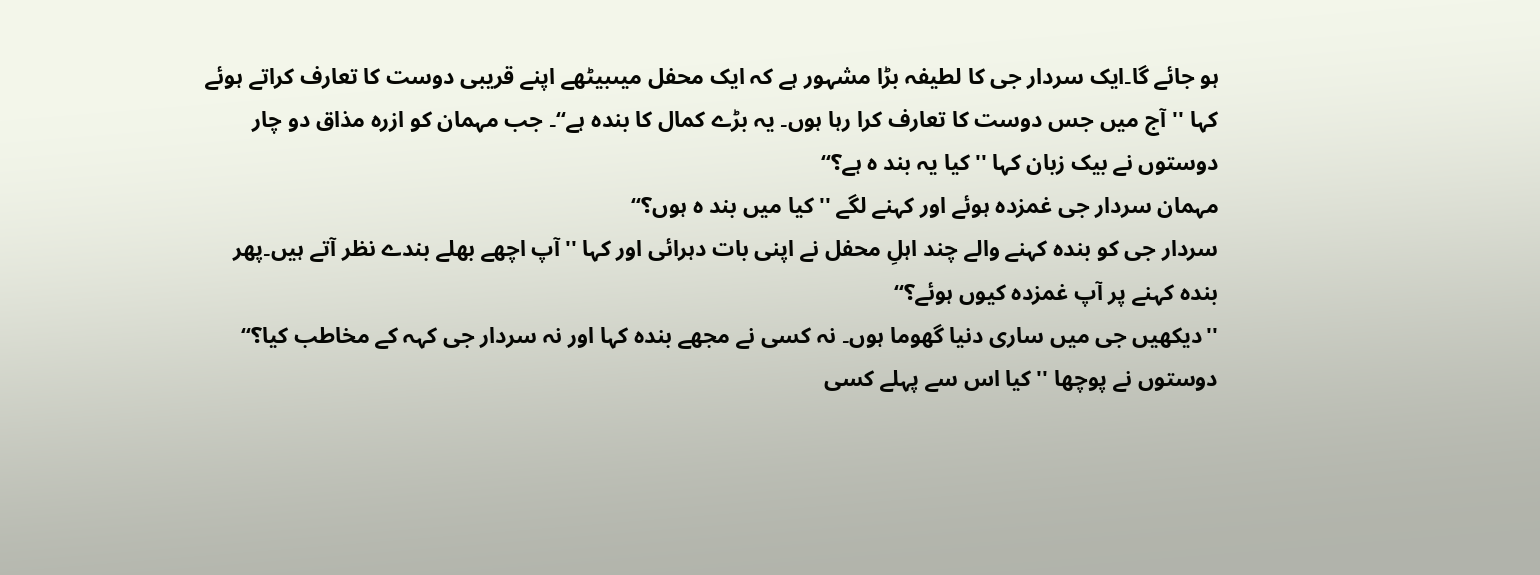ہو جائے گا۔ایک سردار جی کا لطیفہ بڑا مشہور ہے کہ ایک محفل میںبیٹھے اپنے قریبی دوست کا تعارف کراتے ہوئے کہا ''آج میں جس دوست کا تعارف کرا رہا ہوں۔ یہ بڑے کمال کا بندہ ہے‘‘۔ جب مہمان کو ازرہ مذاق دو چار دوستوں نے بیک زبان کہا ''کیا یہ بند ہ ہے؟‘‘
مہمان سردار جی غمزدہ ہوئے اور کہنے لگے ''کیا میں بند ہ ہوں؟‘‘
سردار جی کو بندہ کہنے والے چند اہلِ محفل نے اپنی بات دہرائی اور کہا ''آپ اچھے بھلے بندے نظر آتے ہیں۔پھر بندہ کہنے پر آپ غمزدہ کیوں ہوئے؟‘‘
''دیکھیں جی میں ساری دنیا گھوما ہوں۔ نہ کسی نے مجھے بندہ کہا اور نہ سردار جی کہہ کے مخاطب کیا؟‘‘
دوستوں نے پوچھا ''کیا اس سے پہلے کسی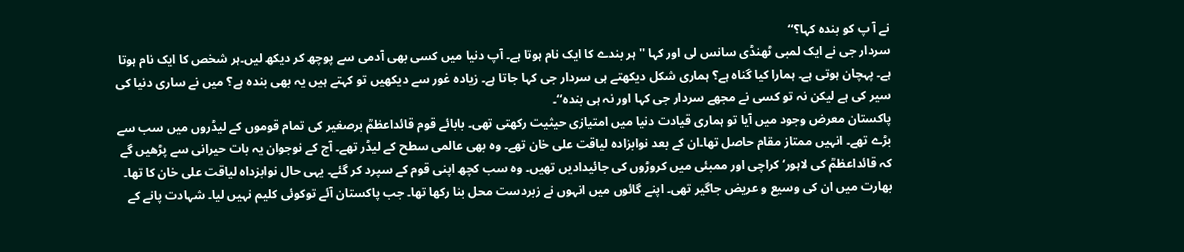نے آ پ کو بندہ کہا؟‘‘
سردار جی نے ایک لمبی ٹھنڈی سانس لی اور کہا ''ہر بندے کا ایک نام ہوتا ہے۔ آپ دنیا میں کسی بھی آدمی سے پوچھ کر دیکھ لیں۔ہر شخص کا ایک نام ہوتا ہے۔ پہچان ہوتی ہے۔ ہمارا کیا گناہ ہے؟ ہماری شکل دیکھتے ہی سردار جی کہا جاتا ہے۔ زیادہ غور سے دیکھیں تو کہتے ہیں یہ بھی بندہ ہے؟ میں نے ساری دنیا کی سیر کی ہے لیکن نہ تو کسی نے مجھے سردار جی کہا اور نہ ہی بندہ‘‘۔
پاکستان معرض وجود میں آیا تو ہماری قیادت دنیا میں امتیازی حیثیت رکھتی تھی۔ بابائے قوم قائداعظمؒ برصغیر کی تمام قوموں کے لیڈروں میں سب سے بڑے تھے۔ انہیں ممتاز مقام حاصل تھا۔ان کے بعد نوابزادہ لیاقت علی خان تھے۔ وہ بھی عالمی سطح کے لیڈر تھے۔ آج کے نوجوان یہ بات حیرانی سے پڑھیں گے کہ قائداعظمؒ کی لاہور‘ کراچی اور ممبئی میں کروڑوں کی جائیدادیں تھیں۔ وہ سب کچھ اپنی قوم کے سپرد کر گئے۔ یہی حال نوابزداہ لیاقت علی خان کا تھا۔ بھارت میں ان کی وسیع و عریض جاگیر تھی۔ اپنے گائوں میں انہوں نے زبردست محل بنا رکھا تھا۔ جب پاکستان آئے توکوئی کلیم نہیں لیا۔ شہادت پانے کے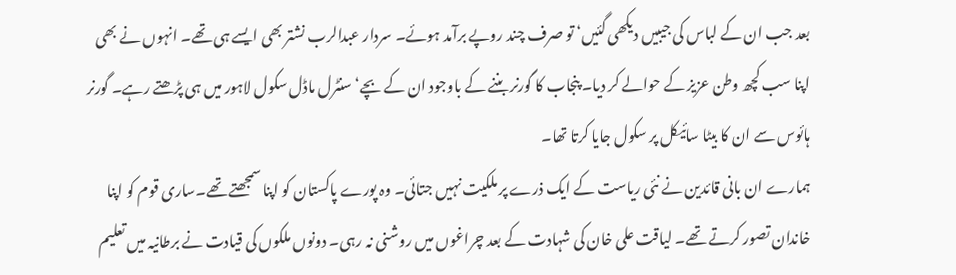بعد جب ان کے لباس کی جیبیں دیکھی گئیں‘ تو صرف چند روپے برآمد ہوئے۔ سردار عبدالرب نشتر بھی ایسے ہی تھے۔ انہوں نے بھی اپنا سب کچھ وطن عزیز کے حوالے کر دیا۔ پنجاب کا گورنر بننے کے باوجود ان کے بچے‘ سنٹرل ماڈل سکول لاہور میں ہی پڑھتے رہے۔ گورنر ہائوس سے ان کا بیٹا سائیکل پر سکول جایا کرتا تھا۔
ہمارے ان بانی قائدین نے نئی ریاست کے ایک ذرے پر ملکیت نہیں جتائی۔ وہ پورے پاکستان کو اپنا سمجھتے تھے۔ساری قوم کو اپنا خاندان تصور کرتے تھے۔ لیاقت علی خان کی شہادت کے بعد چراغوں میں روشنی نہ رہی۔ دونوں ملکوں کی قیادت نے برطانیہ میں تعلیم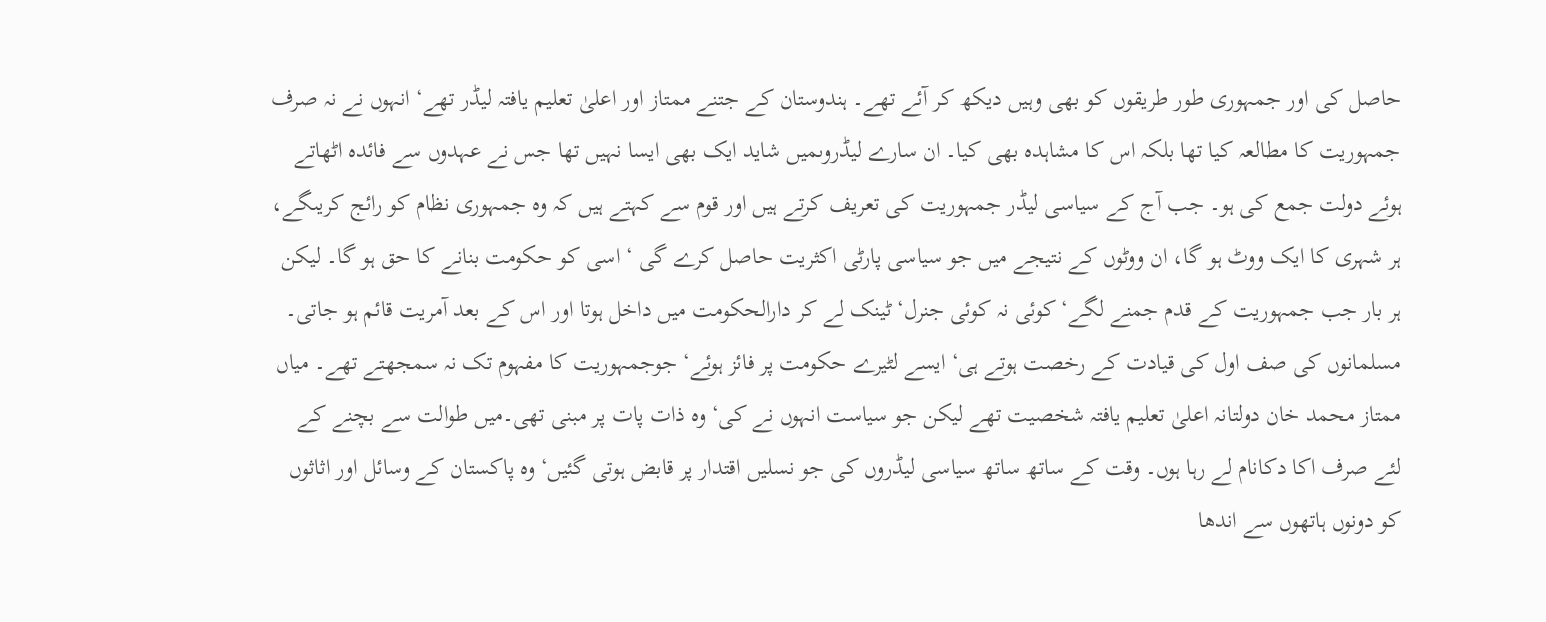حاصل کی اور جمہوری طور طریقوں کو بھی وہیں دیکھ کر آئے تھے۔ ہندوستان کے جتنے ممتاز اور اعلیٰ تعلیم یافتہ لیڈر تھے‘ انہوں نے نہ صرف جمہوریت کا مطالعہ کیا تھا بلکہ اس کا مشاہدہ بھی کیا۔ ان سارے لیڈروںمیں شاید ایک بھی ایسا نہیں تھا جس نے عہدوں سے فائدہ اٹھاتے ہوئے دولت جمع کی ہو۔ جب آج کے سیاسی لیڈر جمہوریت کی تعریف کرتے ہیں اور قوم سے کہتے ہیں کہ وہ جمہوری نظام کو رائج کریںگے، ہر شہری کا ایک ووٹ ہو گا، ان ووٹوں کے نتیجے میں جو سیاسی پارٹی اکثریت حاصل کرے گی ‘ اسی کو حکومت بنانے کا حق ہو گا۔ لیکن ہر بار جب جمہوریت کے قدم جمنے لگے‘ کوئی نہ کوئی جنرل‘ ٹینک لے کر دارالحکومت میں داخل ہوتا اور اس کے بعد آمریت قائم ہو جاتی۔ مسلمانوں کی صف اول کی قیادت کے رخصت ہوتے ہی‘ ایسے لٹیرے حکومت پر فائز ہوئے‘ جوجمہوریت کا مفہوم تک نہ سمجھتے تھے۔ میاں ممتاز محمد خان دولتانہ اعلیٰ تعلیم یافتہ شخصیت تھے لیکن جو سیاست انہوں نے کی‘ وہ ذات پات پر مبنی تھی۔میں طوالت سے بچنے کے لئے صرف اکا دکانام لے رہا ہوں۔ وقت کے ساتھ ساتھ سیاسی لیڈروں کی جو نسلیں اقتدار پر قابض ہوتی گئیں‘ وہ پاکستان کے وسائل اور اثاثوں کو دونوں ہاتھوں سے اندھا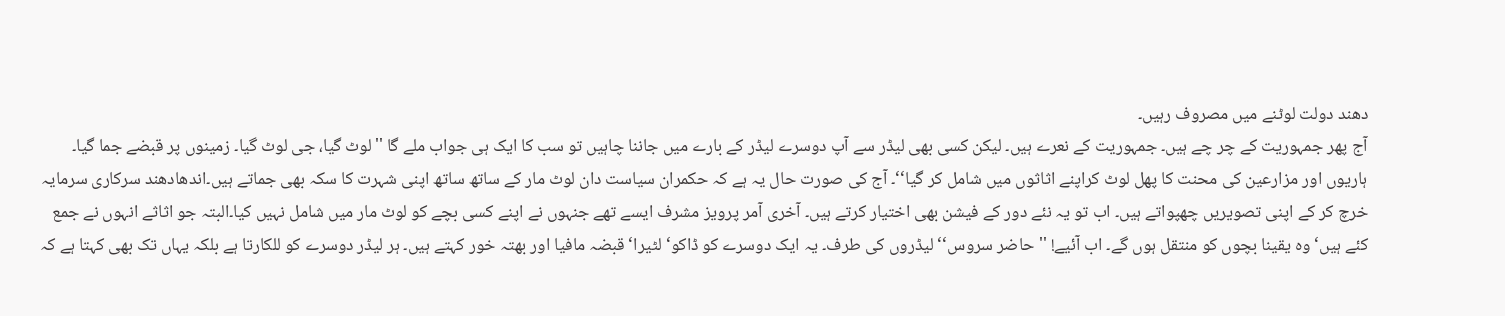دھند دولت لوٹنے میں مصروف رہیں۔
آج پھر جمہوریت کے چر چے ہیں۔ جمہوریت کے نعرے ہیں۔ لیکن کسی بھی لیڈر سے آپ دوسرے لیڈر کے بارے میں جاننا چاہیں تو سب کا ایک ہی جواب ملے گا ''لوٹ گیا، جی لوٹ گیا۔ زمینوں پر قبضے جما گیا۔ ہاریوں اور مزارعین کی محنت کا پھل لوٹ کراپنے اثاثوں میں شامل کر گیا‘‘۔ آج کی صورت حال یہ ہے کہ حکمران سیاست دان لوٹ مار کے ساتھ ساتھ اپنی شہرت کا سکہ بھی جماتے ہیں۔اندھادھند سرکاری سرمایہ خرچ کر کے اپنی تصویریں چھپواتے ہیں۔ اب تو یہ نئے دور کے فیشن بھی اختیار کرتے ہیں۔ آخری آمر پرویز مشرف ایسے تھے جنہوں نے اپنے کسی بچے کو لوٹ مار میں شامل نہیں کیا۔البتہ جو اثاثے انہوں نے جمع کئے ہیں‘ وہ یقینا بچوں کو منتقل ہوں گے۔ اب آئیے! ''حاضر سروس‘‘ لیڈروں کی طرف۔ یہ ایک دوسرے کو ڈاکو‘ لٹیرا‘ قبضہ مافیا اور بھتہ خور کہتے ہیں۔ ہر لیڈر دوسرے کو للکارتا ہے بلکہ یہاں تک بھی کہتا ہے کہ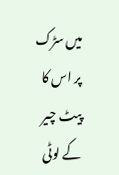میں سڑک پر اس کا پیٹ چیر کے لوٹی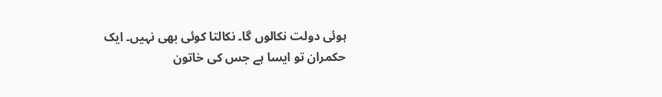ہوئی دولت نکالوں گا۔ نکالتا کوئی بھی نہیں۔ ایک حکمران تو ایسا ہے جس کی خاتون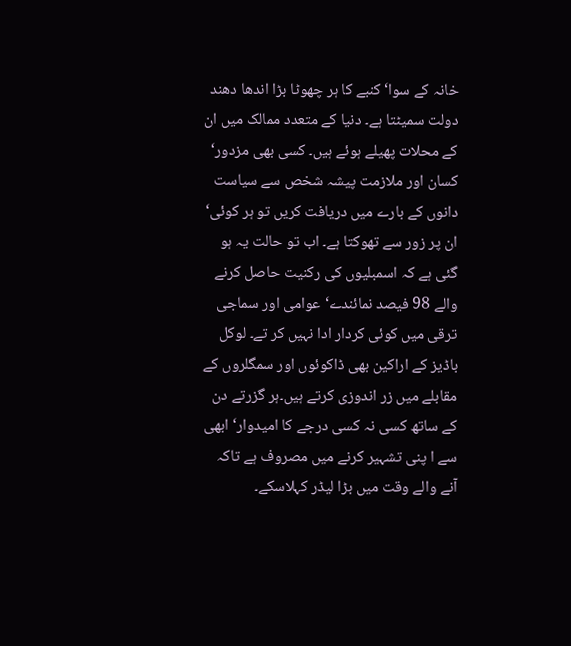خانہ کے سوا‘ کنبے کا ہر چھوٹا بڑا اندھا دھند دولت سمیٹتا ہے۔ دنیا کے متعدد ممالک میں ان کے محلات پھیلے ہوئے ہیں۔ کسی بھی مزدور‘ کسان اور ملازمت پیشہ شخص سے سیاست دانوں کے بارے میں دریافت کریں تو ہر کوئی‘ ان پر زور سے تھوکتا ہے۔ اب تو حالت یہ ہو گئی ہے کہ اسمبلیوں کی رکنیت حاصل کرنے والے 98 فیصد نمائندے‘عوامی اور سماجی ترقی میں کوئی کردار ادا نہیں کر تے۔ لوکل باڈیز کے اراکین بھی ڈاکوئوں اور سمگلروں کے مقابلے میں زر اندوزی کرتے ہیں۔ہر گزرتے دن کے ساتھ کسی نہ کسی درجے کا امیدوار‘ ابھی سے ا پنی تشہیر کرنے میں مصروف ہے تاکہ آنے والے وقت میں بڑا لیڈر کہلاسکے۔